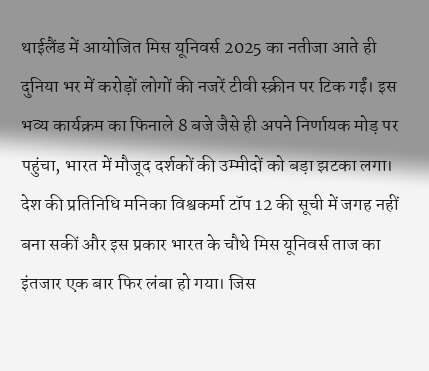थाईलैंड में आयोजित मिस यूनिवर्स 2025 का नतीजा आते ही दुनिया भर में करोड़ों लोगों की नजरें टीवी स्क्रीन पर टिक गईं। इस भव्य कार्यक्रम का फिनाले 8 बजे जैसे ही अपने निर्णायक मोड़ पर पहुंचा, भारत में मौजूद दर्शकों की उम्मीदों को बड़ा झटका लगा। देश की प्रतिनिधि मनिका विश्वकर्मा टॉप 12 की सूची में जगह नहीं बना सकीं और इस प्रकार भारत के चौथे मिस यूनिवर्स ताज का इंतजार एक बार फिर लंबा हो गया। जिस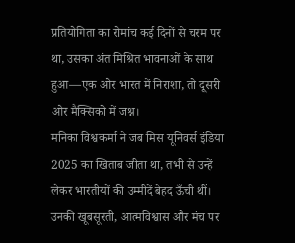प्रतियोगिता का रोमांच कई दिनों से चरम पर था, उसका अंत मिश्रित भावनाओं के साथ हुआ—एक ओर भारत में निराशा, तो दूसरी ओर मैक्सिको में जश्न।
मनिका विश्वकर्मा ने जब मिस यूनिवर्स इंडिया 2025 का खिताब जीता था, तभी से उन्हें लेकर भारतीयों की उम्मीदें बेहद ऊँची थीं। उनकी खूबसूरती, आत्मविश्वास और मंच पर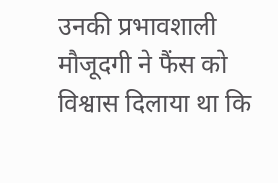उनकी प्रभावशाली मौजूदगी ने फैंस को विश्वास दिलाया था कि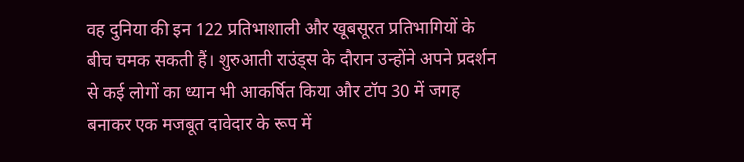वह दुनिया की इन 122 प्रतिभाशाली और खूबसूरत प्रतिभागियों के बीच चमक सकती हैं। शुरुआती राउंड्स के दौरान उन्होंने अपने प्रदर्शन से कई लोगों का ध्यान भी आकर्षित किया और टॉप 30 में जगह बनाकर एक मजबूत दावेदार के रूप में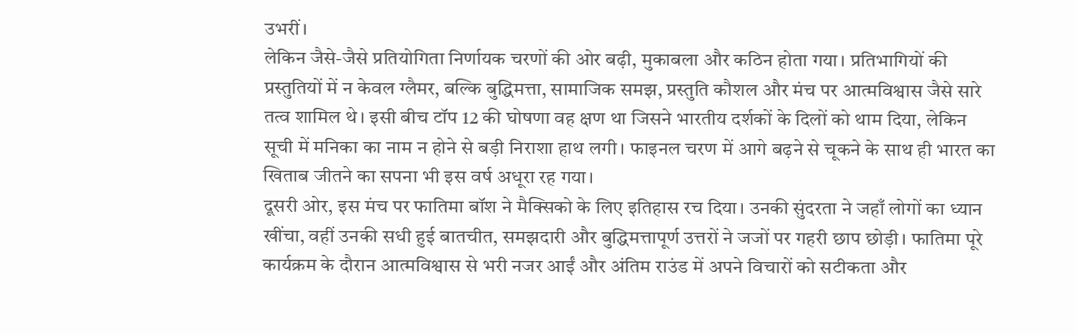उभरीं।
लेकिन जैसे-जैसे प्रतियोगिता निर्णायक चरणों की ओर बढ़ी, मुकाबला और कठिन होता गया। प्रतिभागियों की प्रस्तुतियों में न केवल ग्लैमर, बल्कि बुद्धिमत्ता, सामाजिक समझ, प्रस्तुति कौशल और मंच पर आत्मविश्वास जैसे सारे तत्व शामिल थे। इसी बीच टॉप 12 की घोषणा वह क्षण था जिसने भारतीय दर्शकों के दिलों को थाम दिया, लेकिन सूची में मनिका का नाम न होने से बड़ी निराशा हाथ लगी। फाइनल चरण में आगे बढ़ने से चूकने के साथ ही भारत का खिताब जीतने का सपना भी इस वर्ष अधूरा रह गया।
दूसरी ओर, इस मंच पर फातिमा बॉश ने मैक्सिको के लिए इतिहास रच दिया। उनकी सुंदरता ने जहाँ लोगों का ध्यान खींचा, वहीं उनकी सधी हुई बातचीत, समझदारी और बुद्धिमत्तापूर्ण उत्तरों ने जजों पर गहरी छाप छोड़ी। फातिमा पूरे कार्यक्रम के दौरान आत्मविश्वास से भरी नजर आईं और अंतिम राउंड में अपने विचारों को सटीकता और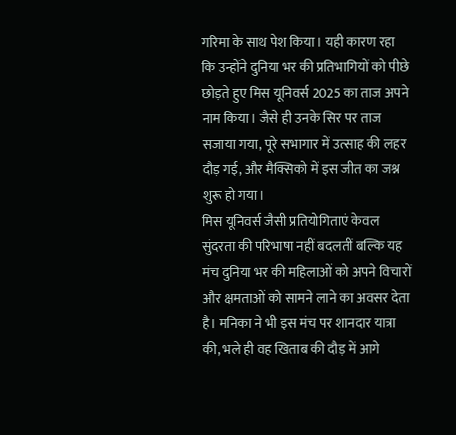गरिमा के साथ पेश किया। यही कारण रहा कि उन्होंने दुनिया भर की प्रतिभागियों को पीछे छोड़ते हुए मिस यूनिवर्स 2025 का ताज अपने नाम किया। जैसे ही उनके सिर पर ताज सजाया गया, पूरे सभागार में उत्साह की लहर दौड़ गई, और मैक्सिको में इस जीत का जश्न शुरू हो गया।
मिस यूनिवर्स जैसी प्रतियोगिताएं केवल सुंदरता की परिभाषा नहीं बदलतीं बल्कि यह मंच दुनिया भर की महिलाओं को अपने विचारों और क्षमताओं को सामने लाने का अवसर देता है। मनिका ने भी इस मंच पर शानदार यात्रा की, भले ही वह खिताब की दौड़ में आगे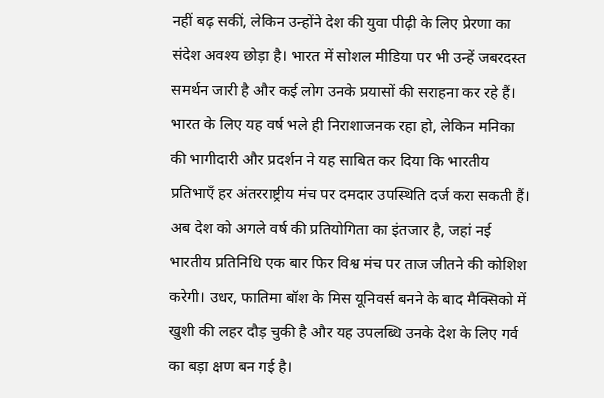नहीं बढ़ सकीं, लेकिन उन्होंने देश की युवा पीढ़ी के लिए प्रेरणा का संदेश अवश्य छोड़ा है। भारत में सोशल मीडिया पर भी उन्हें जबरदस्त समर्थन जारी है और कई लोग उनके प्रयासों की सराहना कर रहे हैं।
भारत के लिए यह वर्ष भले ही निराशाजनक रहा हो, लेकिन मनिका की भागीदारी और प्रदर्शन ने यह साबित कर दिया कि भारतीय प्रतिभाएँ हर अंतरराष्ट्रीय मंच पर दमदार उपस्थिति दर्ज करा सकती हैं। अब देश को अगले वर्ष की प्रतियोगिता का इंतजार है, जहां नई भारतीय प्रतिनिधि एक बार फिर विश्व मंच पर ताज जीतने की कोशिश करेगी। उधर, फातिमा बॉश के मिस यूनिवर्स बनने के बाद मैक्सिको में खुशी की लहर दौड़ चुकी है और यह उपलब्धि उनके देश के लिए गर्व का बड़ा क्षण बन गई है।